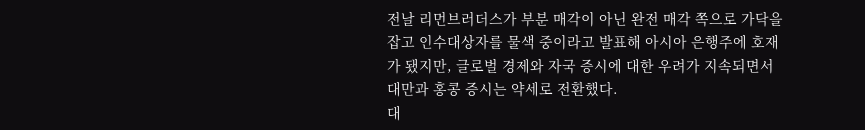전날 리먼브러더스가 부분 매각이 아닌 완전 매각 쪽으로 가닥을 잡고 인수대상자를 물색 중이라고 발표해 아시아 은행주에 호재가 됐지만, 글로벌 경제와 자국 증시에 대한 우려가 지속되면서 대만과 홍콩 증시는 약세로 전환했다.
대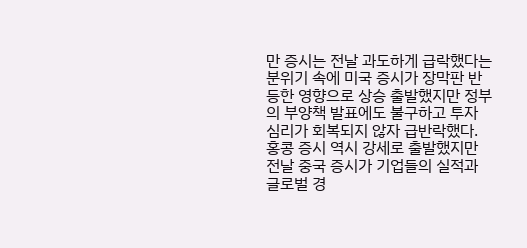만 증시는 전날 과도하게 급락했다는 분위기 속에 미국 증시가 장막판 반등한 영향으로 상승 출발했지만 정부의 부양책 발표에도 불구하고 투자 심리가 회복되지 않자 급반락했다.
홍콩 증시 역시 강세로 출발했지만 전날 중국 증시가 기업들의 실적과 글로벌 경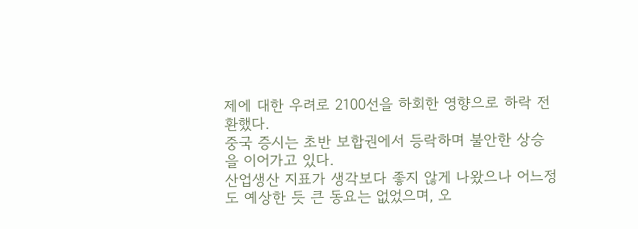제에 대한 우려로 2100선을 하회한 영향으로 하락 전환했다.
중국 증시는 초반 보합권에서 등락하며 불안한 상승을 이어가고 있다.
산업생산 지표가 생각보다 좋지 않게 나왔으나 어느정도 예상한 듯 큰 동요는 없었으며, 오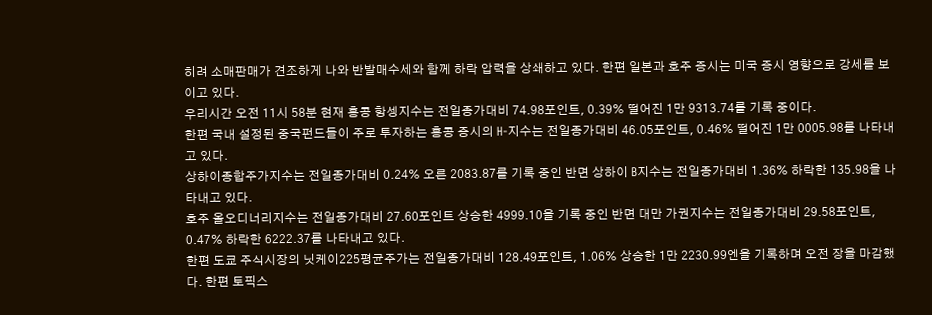히려 소매판매가 견조하게 나와 반발매수세와 함께 하락 압력을 상쇄하고 있다. 한편 일본과 호주 증시는 미국 증시 영향으로 강세를 보이고 있다.
우리시간 오전 11시 58분 현재 홍콩 항셍지수는 전일종가대비 74.98포인트, 0.39% 떨어진 1만 9313.74를 기록 중이다.
한편 국내 설정된 중국펀드들이 주로 투자하는 홍콩 증시의 H-지수는 전일종가대비 46.05포인트, 0.46% 떨어진 1만 0005.98를 나타내고 있다.
상하이종합주가지수는 전일종가대비 0.24% 오른 2083.87를 기록 중인 반면 상하이 B지수는 전일종가대비 1.36% 하락한 135.98을 나타내고 있다.
호주 올오디너리지수는 전일종가대비 27.60포인트 상승한 4999.10을 기록 중인 반면 대만 가권지수는 전일종가대비 29.58포인트, 0.47% 하락한 6222.37를 나타내고 있다.
한편 도쿄 주식시장의 닛케이225평균주가는 전일종가대비 128.49포인트, 1.06% 상승한 1만 2230.99엔을 기록하며 오전 장을 마감했다. 한편 토픽스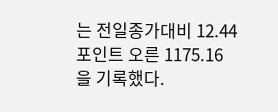는 전일종가대비 12.44포인트 오른 1175.16을 기록했다.